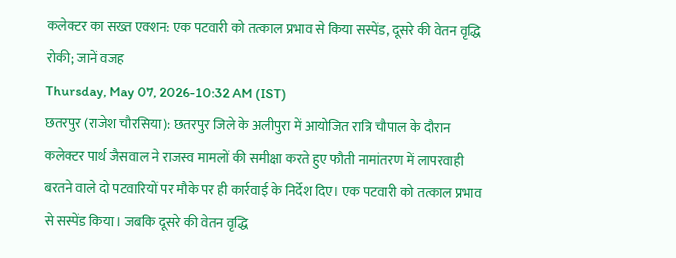कलेक्टर का सख्त एक्शन: एक पटवारी को तत्काल प्रभाव से किया सस्पेंड, दूसरे की वेतन वृद्धि रोकी; जानें वजह
Thursday, May 07, 2026-10:32 AM (IST)
छतरपुर (राजेश चौरसिया): छतरपुर जिले के अलीपुरा में आयोजित रात्रि चौपाल के दौरान कलेक्टर पार्थ जैसवाल ने राजस्व मामलों की समीक्षा करते हुए फौती नामांतरण में लापरवाही बरतने वाले दो पटवारियों पर मौके पर ही कार्रवाई के निर्देश दिए। एक पटवारी को तत्काल प्रभाव से सस्पेंड किया। जबकि दूसरे की वेतन वृद्धि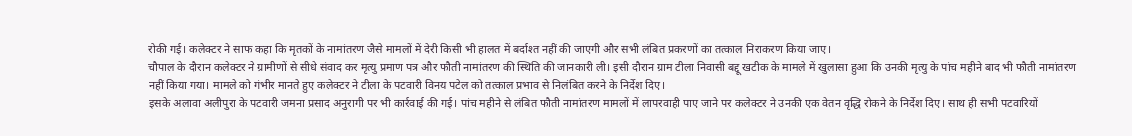रोकी गई। कलेक्टर ने साफ कहा कि मृतकों के नामांतरण जैसे मामलों में देरी किसी भी हालत में बर्दाश्त नहीं की जाएगी और सभी लंबित प्रकरणों का तत्काल निराकरण किया जाए।
चौपाल के दौरान कलेक्टर ने ग्रामीणों से सीधे संवाद कर मृत्यु प्रमाण पत्र और फौती नामांतरण की स्थिति की जानकारी ली। इसी दौरान ग्राम टीला निवासी बद्दू खटीक के मामले में खुलासा हुआ कि उनकी मृत्यु के पांच महीने बाद भी फौती नामांतरण नहीं किया गया। मामले को गंभीर मानते हुए कलेक्टर ने टीला के पटवारी विनय पटेल को तत्काल प्रभाव से निलंबित करने के निर्देश दिए।
इसके अलावा अलीपुरा के पटवारी जमना प्रसाद अनुरागी पर भी कार्रवाई की गई। पांच महीने से लंबित फौती नामांतरण मामलों में लापरवाही पाए जाने पर कलेक्टर ने उनकी एक वेतन वृद्धि रोकने के निर्देश दिए। साथ ही सभी पटवारियों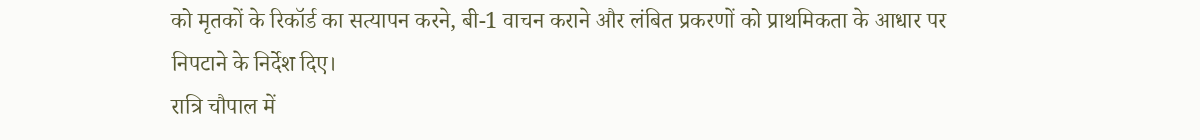को मृतकों के रिकॉर्ड का सत्यापन करने, बी-1 वाचन कराने और लंबित प्रकरणों को प्राथमिकता के आधार पर निपटाने के निर्देश दिए।
रात्रि चौपाल में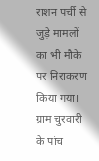राशन पर्ची से जुड़े मामलों का भी मौके पर निराकरण किया गया। ग्राम चुरवारी के पांच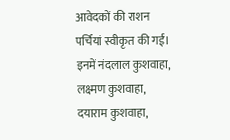आवेदकों की राशन पर्चियां स्वीकृत की गईं। इनमें नंदलाल कुशवाहा, लक्ष्मण कुशवाहा, दयाराम कुशवाहा,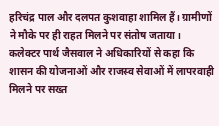हरिचंद्र पाल और दलपत कुशवाहा शामिल हैं। ग्रामीणों ने मौके पर ही राहत मिलने पर संतोष जताया।
कलेक्टर पार्थ जैसवाल ने अधिकारियों से कहा कि शासन की योजनाओं और राजस्व सेवाओं में लापरवाही मिलने पर सख्त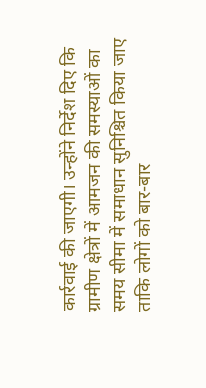कार्रवाई की जाएगी। उन्होंने निर्देश दिए कि ग्रामीण क्षेत्रों में आमजन की समस्याओं का समय सीमा में समाधान सुनिश्चित किया जाए ताकि लोगों को बार-बार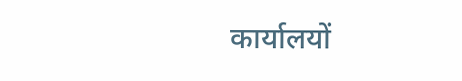कार्यालयों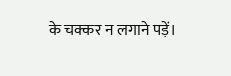के चक्कर न लगाने पड़ें।